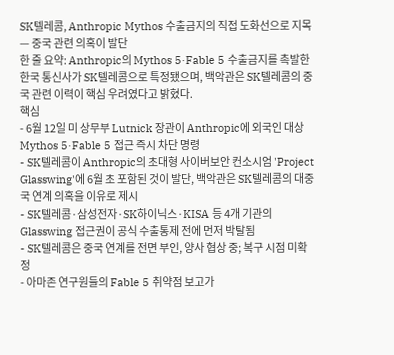SK텔레콤, Anthropic Mythos 수출금지의 직접 도화선으로 지목 — 중국 관련 의혹이 발단
한 줄 요약: Anthropic의 Mythos 5·Fable 5 수출금지를 촉발한 한국 통신사가 SK텔레콤으로 특정됐으며, 백악관은 SK텔레콤의 중국 관련 이력이 핵심 우려였다고 밝혔다.
핵심
- 6월 12일 미 상무부 Lutnick 장관이 Anthropic에 외국인 대상 Mythos 5·Fable 5 접근 즉시 차단 명령
- SK텔레콤이 Anthropic의 초대형 사이버보안 컨소시엄 'Project Glasswing'에 6월 초 포함된 것이 발단, 백악관은 SK텔레콤의 대중국 연계 의혹을 이유로 제시
- SK텔레콤·삼성전자·SK하이닉스·KISA 등 4개 기관의 Glasswing 접근권이 공식 수출통제 전에 먼저 박탈됨
- SK텔레콤은 중국 연계를 전면 부인, 양사 협상 중; 복구 시점 미확정
- 아마존 연구원들의 Fable 5 취약점 보고가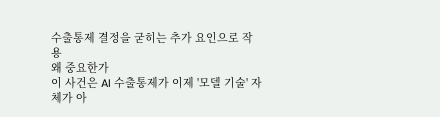수출통제 결정을 굳히는 추가 요인으로 작용
왜 중요한가
이 사건은 AI 수출통제가 이제 '모델 기술' 자체가 아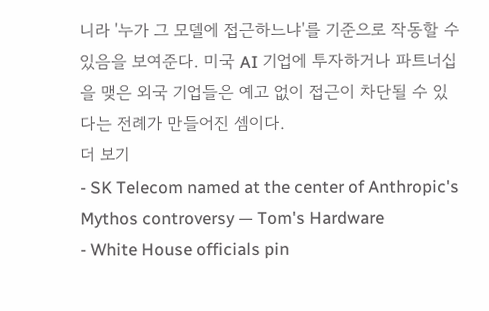니라 '누가 그 모델에 접근하느냐'를 기준으로 작동할 수 있음을 보여준다. 미국 AI 기업에 투자하거나 파트너십을 맺은 외국 기업들은 예고 없이 접근이 차단될 수 있다는 전례가 만들어진 셈이다.
더 보기
- SK Telecom named at the center of Anthropic's Mythos controversy — Tom's Hardware
- White House officials pin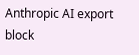Anthropic AI export block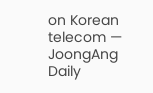on Korean telecom — JoongAng Daily